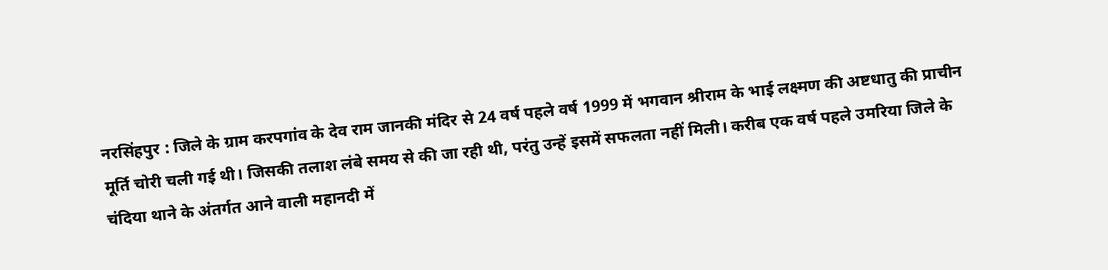नरसिंहपुर : जिले के ग्राम करपगांव के देव राम जानकी मंदिर से 24 वर्ष पहले वर्ष 1999 में भगवान श्रीराम के भाई लक्ष्मण की अष्टधातु की प्राचीन मूर्ति चोरी चली गई थी। जिसकी तलाश लंबे समय से की जा रही थी, परंतु उन्हें इसमें सफलता नहीं मिली। करीब एक वर्ष पहले उमरिया जिले के चंदिया थाने के अंतर्गत आने वाली महानदी में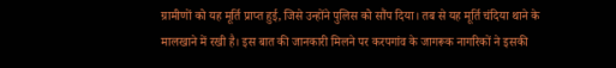ग्रामीणों को यह मूर्ति प्राप्त हुई, जिसे उन्होंने पुलिस को सौंप दिया। तब से यह मूर्ति चंदिया थाने के मालखाने में रखी है। इस बात की जानकारी मिलने पर करपगांव के जागरूक नागरिकों ने इसकी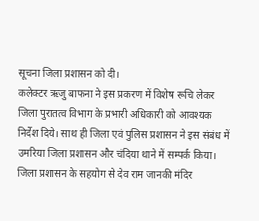सूचना जिला प्रशासन को दी।
कलेक्टर ऋजु बाफना ने इस प्रकरण में विशेष रूचि लेकर जिला पुरातत्व विभाग के प्रभारी अधिकारी को आवश्यक निर्देश दिये। साथ ही जिला एवं पुलिस प्रशासन ने इस संबंध में उमरिया जिला प्रशासन और चंदिया थाने में सम्पर्क किया। जिला प्रशासन के सहयोग से देव राम जानकी मंदिर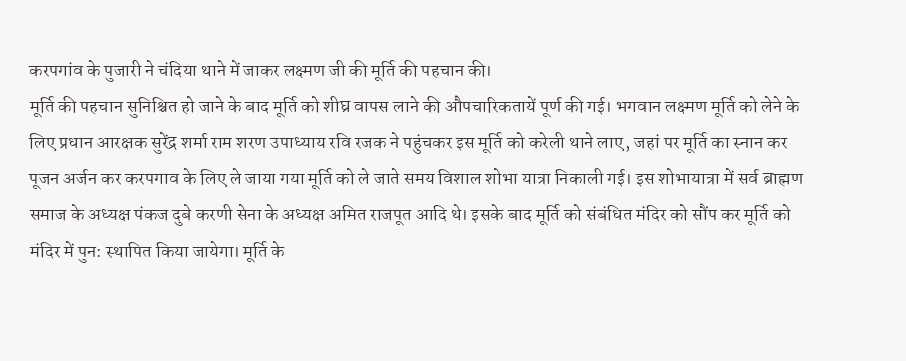करपगांव के पुजारी ने चंदिया थाने में जाकर लक्ष्मण जी की मूर्ति की पहचान की।
मूर्ति की पहचान सुनिश्चित हो जाने के बाद मूर्ति को शीघ्र वापस लाने की औपचारिकतायें पूर्ण की गई। भगवान लक्ष्मण मूर्ति को लेने के लिए प्रधान आरक्षक सुरेंद्र शर्मा राम शरण उपाध्याय रवि रजक ने पहुंचकर इस मूर्ति को करेली थाने लाए, जहां पर मूर्ति का स्नान कर पूजन अर्जन कर करपगाव के लिए ले जाया गया मूर्ति को ले जाते समय विशाल शोभा यात्रा निकाली गई। इस शोभायात्रा में सर्व ब्राह्मण समाज के अध्यक्ष पंकज दुबे करणी सेना के अध्यक्ष अमित राजपूत आदि थे। इसके बाद मूर्ति को संबंधित मंदिर को सौंप कर मूर्ति को मंदिर में पुन: स्थापित किया जायेगा। मूर्ति के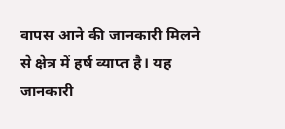वापस आने की जानकारी मिलने से क्षेत्र में हर्ष व्याप्त है। यह जानकारी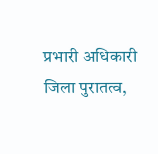प्रभारी अधिकारी जिला पुरातत्व,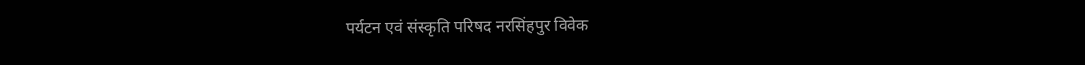पर्यटन एवं संस्कृति परिषद नरसिंहपुर विवेक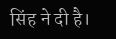सिंह ने दी है।